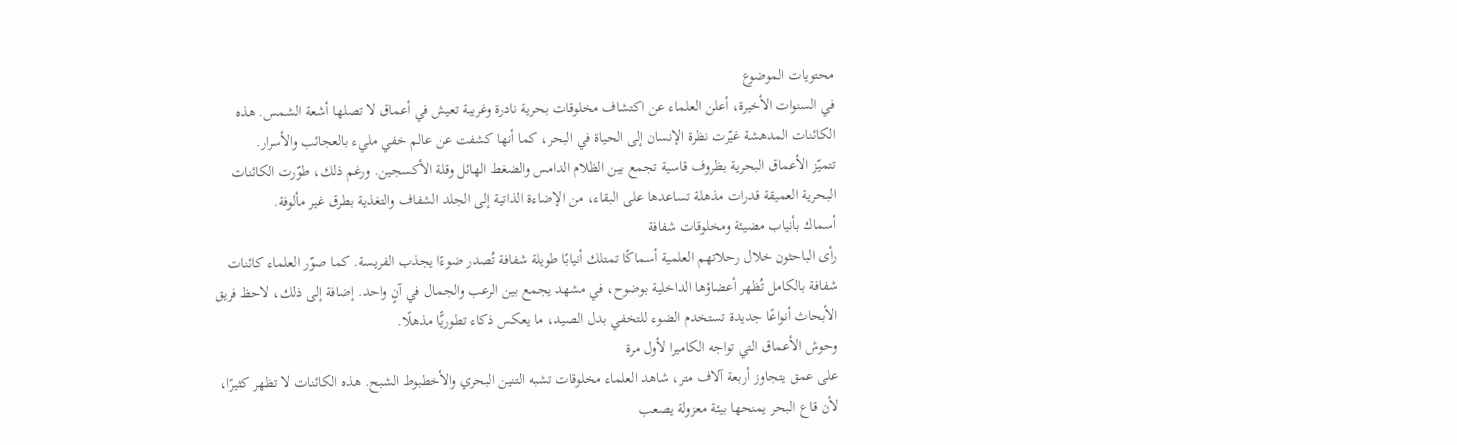محتويات الموضوع
في السنوات الأخيرة، أعلن العلماء عن اكتشاف مخلوقات بحرية نادرة وغريبة تعيش في أعماق لا تصلها أشعة الشمس. هذه الكائنات المدهشة غيّرت نظرة الإنسان إلى الحياة في البحر، كما أنها كشفت عن عالم خفي مليء بالعجائب والأسرار.
تتميّز الأعماق البحرية بظروف قاسية تجمع بين الظلام الدامس والضغط الهائل وقلة الأكسجين. ورغم ذلك، طوّرت الكائنات البحرية العميقة قدرات مذهلة تساعدها على البقاء، من الإضاءة الذاتية إلى الجلد الشفاف والتغذية بطرق غير مألوفة.
أسماك بأنياب مضيئة ومخلوقات شفافة
رأى الباحثون خلال رحلاتهم العلمية أسماكًا تمتلك أنيابًا طويلة شفافة تُصدر ضوءًا يجذب الفريسة. كما صوّر العلماء كائنات شفافة بالكامل تُظهر أعضاؤها الداخلية بوضوح، في مشهد يجمع بين الرعب والجمال في آنٍ واحد. إضافة إلى ذلك، لاحظ فريق الأبحاث أنواعًا جديدة تستخدم الضوء للتخفي بدل الصيد، ما يعكس ذكاء تطوريًّا مذهلًا.
وحوش الأعماق التي تواجه الكاميرا لأول مرة
على عمق يتجاوز أربعة آلاف متر، شاهد العلماء مخلوقات تشبه التنين البحري والأخطبوط الشبح. هذه الكائنات لا تظهر كثيرًا، لأن قاع البحر يمنحها بيئة معزولة يصعب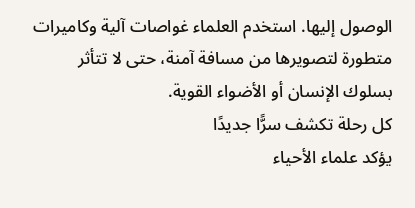الوصول إليها. استخدم العلماء غواصات آلية وكاميرات متطورة لتصويرها من مسافة آمنة، حتى لا تتأثر بسلوك الإنسان أو الأضواء القوية.
كل رحلة تكشف سرًّا جديدًا
يؤكد علماء الأحياء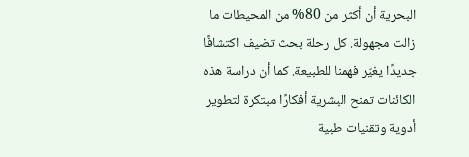البحرية أن أكثر من 80% من المحيطات ما زالت مجهولة. كل رحلة بحث تضيف اكتشافًا جديدًا يغيّر فهمنا للطبيعة. كما أن دراسة هذه الكائنات تمنح البشرية أفكارًا مبتكرة لتطوير أدوية وتقنيات طبية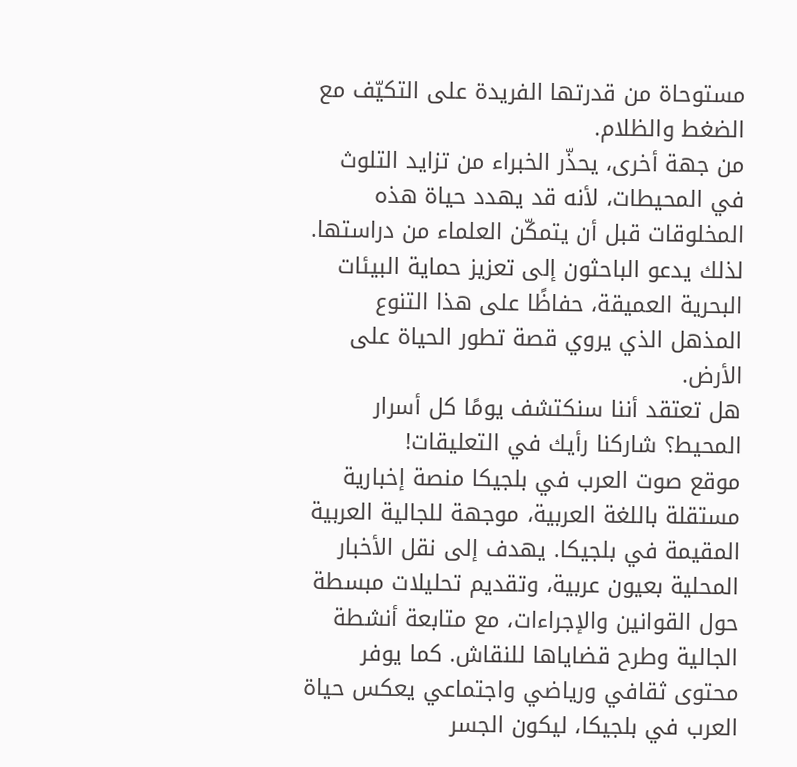مستوحاة من قدرتها الفريدة على التكيّف مع الضغط والظلام.
من جهة أخرى، يحذّر الخبراء من تزايد التلوث في المحيطات، لأنه قد يهدد حياة هذه المخلوقات قبل أن يتمكّن العلماء من دراستها. لذلك يدعو الباحثون إلى تعزيز حماية البيئات البحرية العميقة، حفاظًا على هذا التنوع المذهل الذي يروي قصة تطور الحياة على الأرض.
هل تعتقد أننا سنكتشف يومًا كل أسرار المحيط؟ شاركنا رأيك في التعليقات!
موقع صوت العرب في بلجيكا منصة إخبارية مستقلة باللغة العربية، موجهة للجالية العربية المقيمة في بلجيكا. يهدف إلى نقل الأخبار المحلية بعيون عربية، وتقديم تحليلات مبسطة حول القوانين والإجراءات، مع متابعة أنشطة الجالية وطرح قضاياها للنقاش. كما يوفر محتوى ثقافي ورياضي واجتماعي يعكس حياة العرب في بلجيكا، ليكون الجسر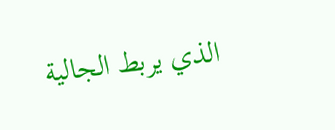الذي يربط الجالية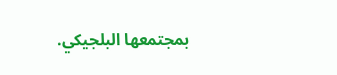بمجتمعها البلجيكي.